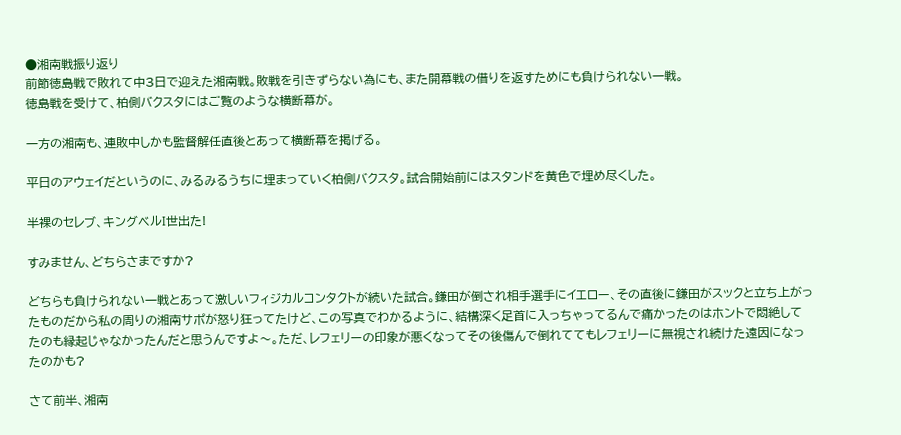●湘南戦振り返り
前節徳島戦で敗れて中3日で迎えた湘南戦。敗戦を引きずらない為にも、また開幕戦の借りを返すためにも負けられない一戦。
徳島戦を受けて、柏側バクスタにはご覧のような横断幕が。

一方の湘南も、連敗中しかも監督解任直後とあって横断幕を掲げる。

平日のアウェイだというのに、みるみるうちに埋まっていく柏側バクスタ。試合開始前にはスタンドを黄色で埋め尽くした。

半裸のセレブ、キングベルI世出た!

すみません、どちらさまですか?

どちらも負けられない一戦とあって激しいフィジカルコンタクトが続いた試合。鎌田が倒され相手選手にイエロー、その直後に鎌田がスックと立ち上がったものだから私の周りの湘南サポが怒り狂ってたけど、この写真でわかるように、結構深く足首に入っちゃってるんで痛かったのはホントで悶絶してたのも縁起じゃなかったんだと思うんですよ〜。ただ、レフェリーの印象が悪くなってその後傷んで倒れててもレフェリーに無視され続けた遠因になったのかも?

さて前半、湘南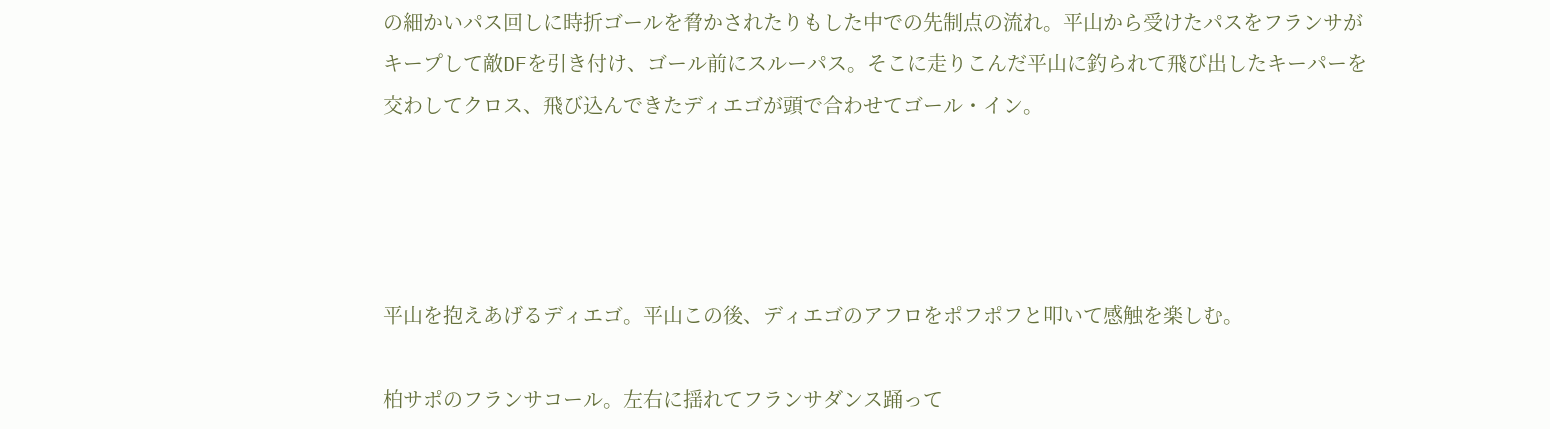の細かいパス回しに時折ゴールを脅かされたりもした中での先制点の流れ。平山から受けたパスをフランサがキープして敵DFを引き付け、ゴール前にスルーパス。そこに走りこんだ平山に釣られて飛び出したキーパーを交わしてクロス、飛び込んできたディエゴが頭で合わせてゴール・イン。




平山を抱えあげるディエゴ。平山この後、ディエゴのアフロをポフポフと叩いて感触を楽しむ。

柏サポのフランサコール。左右に揺れてフランサダンス踊って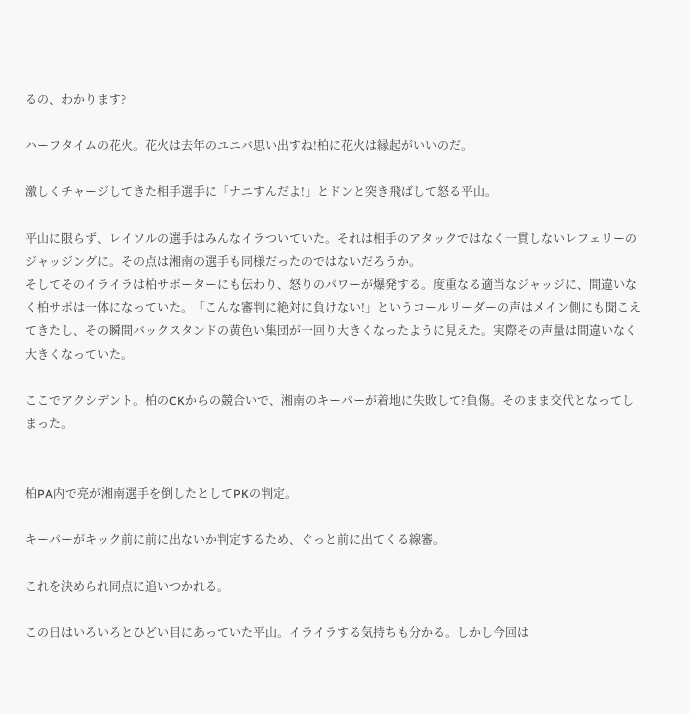るの、わかります?

ハーフタイムの花火。花火は去年のユニバ思い出すね!柏に花火は縁起がいいのだ。

激しくチャージしてきた相手選手に「ナニすんだよ!」とドンと突き飛ばして怒る平山。

平山に限らず、レイソルの選手はみんなイラついていた。それは相手のアタックではなく一貫しないレフェリーのジャッジングに。その点は湘南の選手も同様だったのではないだろうか。
そしてそのイライラは柏サポーターにも伝わり、怒りのパワーが爆発する。度重なる適当なジャッジに、間違いなく柏サポは一体になっていた。「こんな審判に絶対に負けない!」というコールリーダーの声はメイン側にも聞こえてきたし、その瞬間バックスタンドの黄色い集団が一回り大きくなったように見えた。実際その声量は間違いなく大きくなっていた。

ここでアクシデント。柏のCKからの競合いで、湘南のキーパーが着地に失敗して?負傷。そのまま交代となってしまった。


柏PA内で亮が湘南選手を倒したとしてPKの判定。

キーパーがキック前に前に出ないか判定するため、ぐっと前に出てくる線審。

これを決められ同点に追いつかれる。

この日はいろいろとひどい目にあっていた平山。イライラする気持ちも分かる。しかし今回は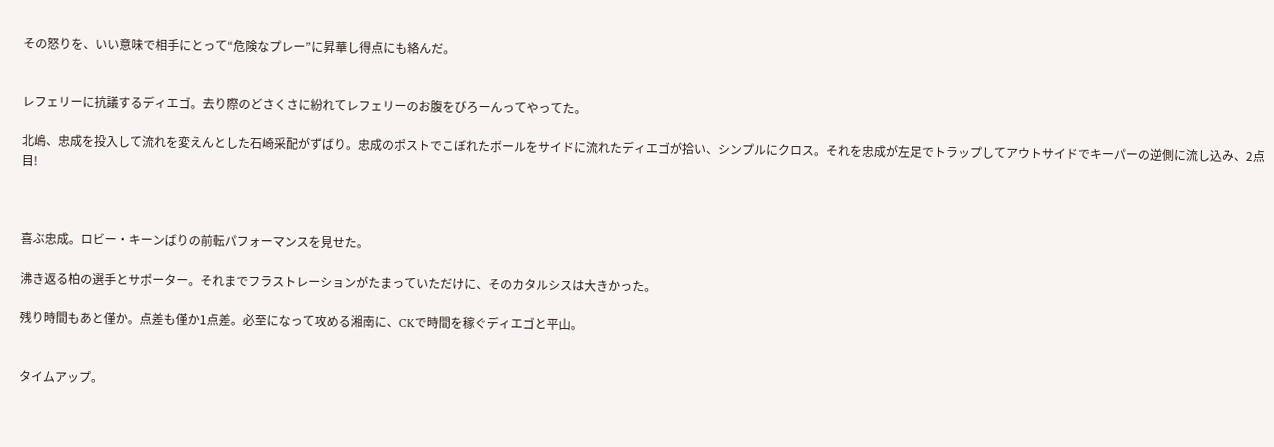その怒りを、いい意味で相手にとって“危険なプレー”に昇華し得点にも絡んだ。


レフェリーに抗議するディエゴ。去り際のどさくさに紛れてレフェリーのお腹をびろーんってやってた。

北嶋、忠成を投入して流れを変えんとした石崎采配がずばり。忠成のポストでこぼれたボールをサイドに流れたディエゴが拾い、シンプルにクロス。それを忠成が左足でトラップしてアウトサイドでキーパーの逆側に流し込み、2点目!



喜ぶ忠成。ロビー・キーンばりの前転パフォーマンスを見せた。

沸き返る柏の選手とサポーター。それまでフラストレーションがたまっていただけに、そのカタルシスは大きかった。

残り時間もあと僅か。点差も僅か1点差。必至になって攻める湘南に、CKで時間を稼ぐディエゴと平山。


タイムアップ。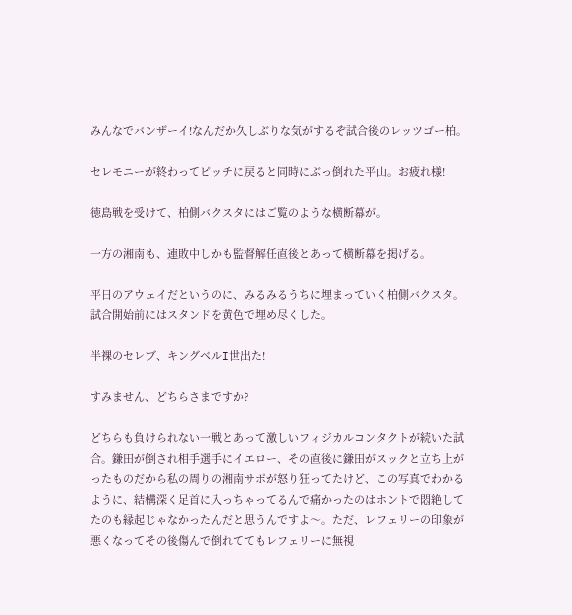みんなでバンザーイ!なんだか久しぶりな気がするぞ試合後のレッツゴー柏。

セレモニーが終わってピッチに戻ると同時にぶっ倒れた平山。お疲れ様!

徳島戦を受けて、柏側バクスタにはご覧のような横断幕が。

一方の湘南も、連敗中しかも監督解任直後とあって横断幕を掲げる。

平日のアウェイだというのに、みるみるうちに埋まっていく柏側バクスタ。試合開始前にはスタンドを黄色で埋め尽くした。

半裸のセレブ、キングベルI世出た!

すみません、どちらさまですか?

どちらも負けられない一戦とあって激しいフィジカルコンタクトが続いた試合。鎌田が倒され相手選手にイエロー、その直後に鎌田がスックと立ち上がったものだから私の周りの湘南サポが怒り狂ってたけど、この写真でわかるように、結構深く足首に入っちゃってるんで痛かったのはホントで悶絶してたのも縁起じゃなかったんだと思うんですよ〜。ただ、レフェリーの印象が悪くなってその後傷んで倒れててもレフェリーに無視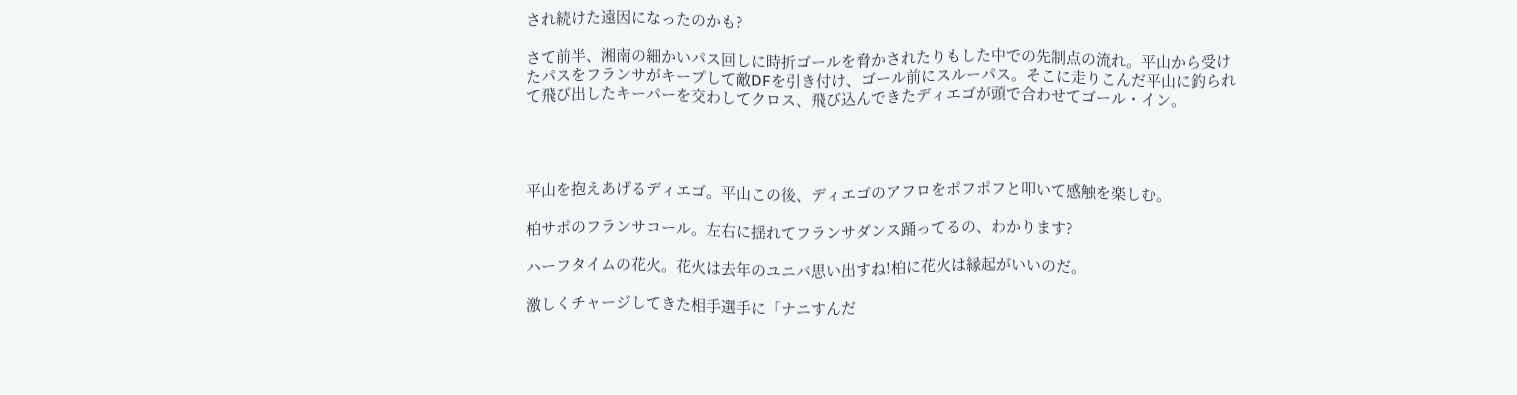され続けた遠因になったのかも?

さて前半、湘南の細かいパス回しに時折ゴールを脅かされたりもした中での先制点の流れ。平山から受けたパスをフランサがキープして敵DFを引き付け、ゴール前にスルーパス。そこに走りこんだ平山に釣られて飛び出したキーパーを交わしてクロス、飛び込んできたディエゴが頭で合わせてゴール・イン。




平山を抱えあげるディエゴ。平山この後、ディエゴのアフロをポフポフと叩いて感触を楽しむ。

柏サポのフランサコール。左右に揺れてフランサダンス踊ってるの、わかります?

ハーフタイムの花火。花火は去年のユニバ思い出すね!柏に花火は縁起がいいのだ。

激しくチャージしてきた相手選手に「ナニすんだ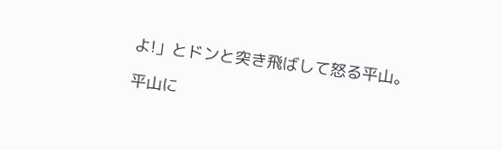よ!」とドンと突き飛ばして怒る平山。

平山に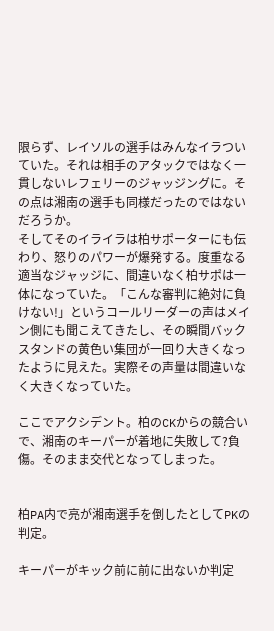限らず、レイソルの選手はみんなイラついていた。それは相手のアタックではなく一貫しないレフェリーのジャッジングに。その点は湘南の選手も同様だったのではないだろうか。
そしてそのイライラは柏サポーターにも伝わり、怒りのパワーが爆発する。度重なる適当なジャッジに、間違いなく柏サポは一体になっていた。「こんな審判に絶対に負けない!」というコールリーダーの声はメイン側にも聞こえてきたし、その瞬間バックスタンドの黄色い集団が一回り大きくなったように見えた。実際その声量は間違いなく大きくなっていた。

ここでアクシデント。柏のCKからの競合いで、湘南のキーパーが着地に失敗して?負傷。そのまま交代となってしまった。


柏PA内で亮が湘南選手を倒したとしてPKの判定。

キーパーがキック前に前に出ないか判定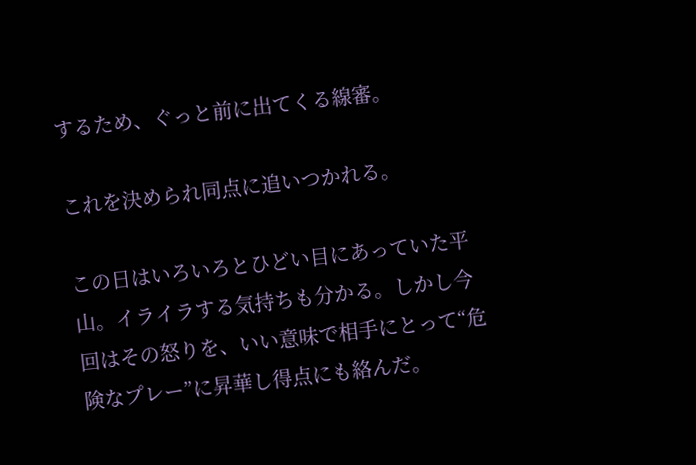するため、ぐっと前に出てくる線審。

これを決められ同点に追いつかれる。

この日はいろいろとひどい目にあっていた平山。イライラする気持ちも分かる。しかし今回はその怒りを、いい意味で相手にとって“危険なプレー”に昇華し得点にも絡んだ。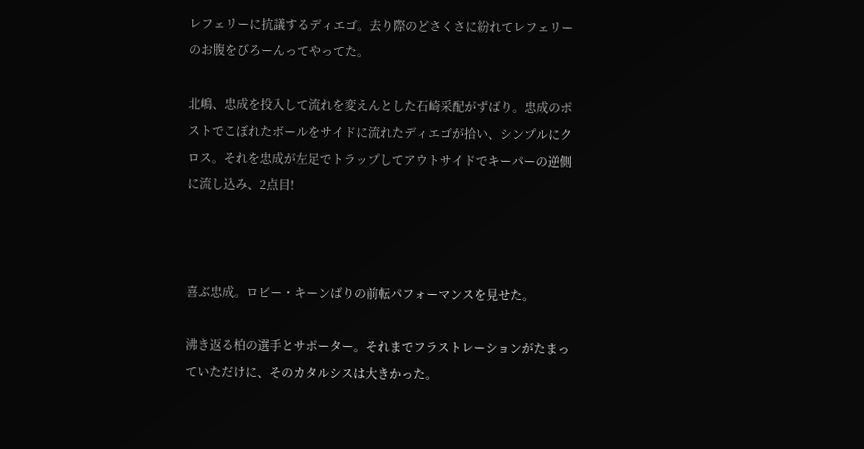レフェリーに抗議するディエゴ。去り際のどさくさに紛れてレフェリーのお腹をびろーんってやってた。

北嶋、忠成を投入して流れを変えんとした石崎采配がずばり。忠成のポストでこぼれたボールをサイドに流れたディエゴが拾い、シンプルにクロス。それを忠成が左足でトラップしてアウトサイドでキーパーの逆側に流し込み、2点目!



喜ぶ忠成。ロビー・キーンばりの前転パフォーマンスを見せた。

沸き返る柏の選手とサポーター。それまでフラストレーションがたまっていただけに、そのカタルシスは大きかった。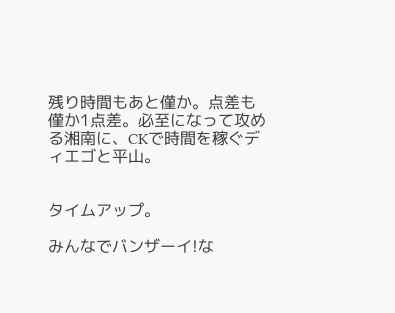残り時間もあと僅か。点差も僅か1点差。必至になって攻める湘南に、CKで時間を稼ぐディエゴと平山。


タイムアップ。

みんなでバンザーイ!な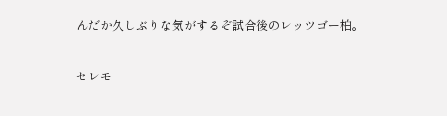んだか久しぶりな気がするぞ試合後のレッツゴー柏。

セレモ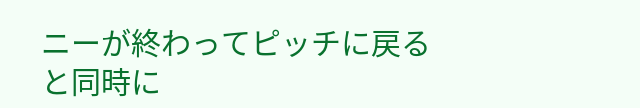ニーが終わってピッチに戻ると同時に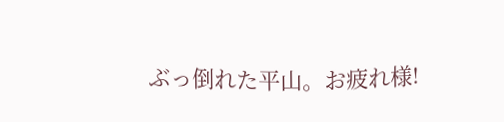ぶっ倒れた平山。お疲れ様!